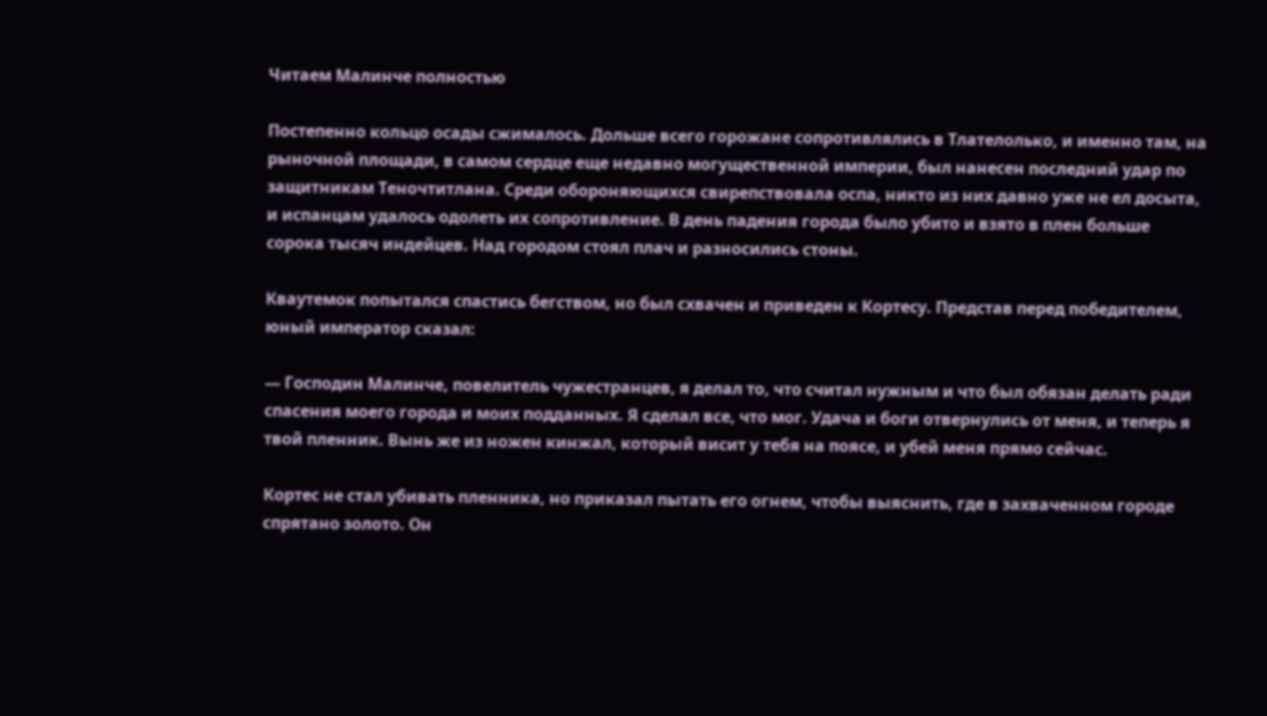Читаем Малинче полностью

Постепенно кольцо осады сжималось. Дольше всего горожане сопротивлялись в Тлателолько, и именно там, на рыночной площади, в самом сердце еще недавно могущественной империи, был нанесен последний удар по защитникам Теночтитлана. Среди обороняющихся свирепствовала оспа, никто из них давно уже не ел досыта, и испанцам удалось одолеть их сопротивление. В день падения города было убито и взято в плен больше сорока тысяч индейцев. Над городом стоял плач и разносились стоны.

Кваутемок попытался спастись бегством, но был схвачен и приведен к Кортесу. Представ перед победителем, юный император сказал:

— Господин Малинче, повелитель чужестранцев, я делал то, что считал нужным и что был обязан делать ради спасения моего города и моих подданных. Я сделал все, что мог. Удача и боги отвернулись от меня, и теперь я твой пленник. Вынь же из ножен кинжал, который висит у тебя на поясе, и убей меня прямо сейчас.

Кортес не стал убивать пленника, но приказал пытать его огнем, чтобы выяснить, где в захваченном городе спрятано золото. Он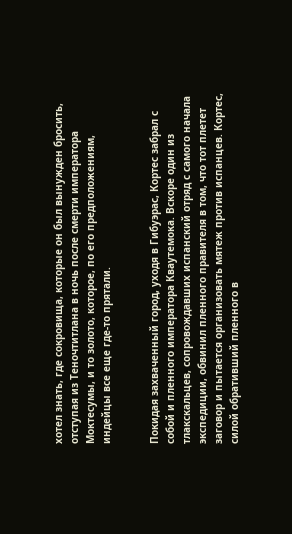хотел знать, где сокровища, которые он был вынужден бросить, отступая из Теночтитлана в ночь после смерти императора Моктесумы, и то золото, которое, по его предположениям, индейцы все еще где-то прятали.


Покидая захваченный город, уходя в Гибуэрас, Кортес забрал с собой и пленного императора Кваутемока. Вскоре один из тлакскальцев, сопровождавших испанский отряд с самого начала экспедиции, обвинил пленного правителя в том, что тот плетет заговор и пытается организовать мятеж против испанцев. Кортес, силой обративший пленного в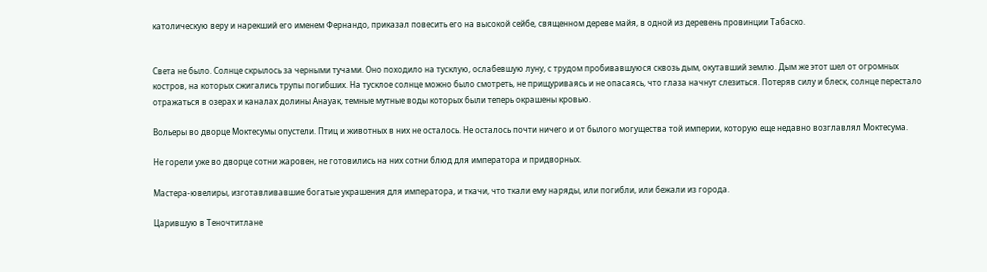католическую веру и нарекший его именем Фернандо, приказал повесить его на высокой сейбе, священном дереве майя, в одной из деревень провинции Табаско.


Света не было. Солнце скрылось за черными тучами. Оно походило на тусклую, ослабевшую луну, с трудом пробивавшуюся сквозь дым, окутавший землю. Дым же этот шел от огромных костров, на которых сжигались трупы погибших. На тусклое солнце можно было смотреть, не прищуриваясь и не опасаясь, что глаза начнут слезиться. Потеряв силу и блеск, солнце перестало отражаться в озерах и каналах долины Анауак, темные мутные воды которых были теперь окрашены кровью.

Вольеры во дворце Моктесумы опустели. Птиц и животных в них не осталось. Не осталось почти ничего и от былого могущества той империи, которую еще недавно возглавлял Моктесума.

Не горели уже во дворце сотни жаровен, не готовились на них сотни блюд для императора и придворных.

Мастера-ювелиры, изготавливавшие богатые украшения для императора, и ткачи, что ткали ему наряды, или погибли, или бежали из города.

Царившую в Теночтитлане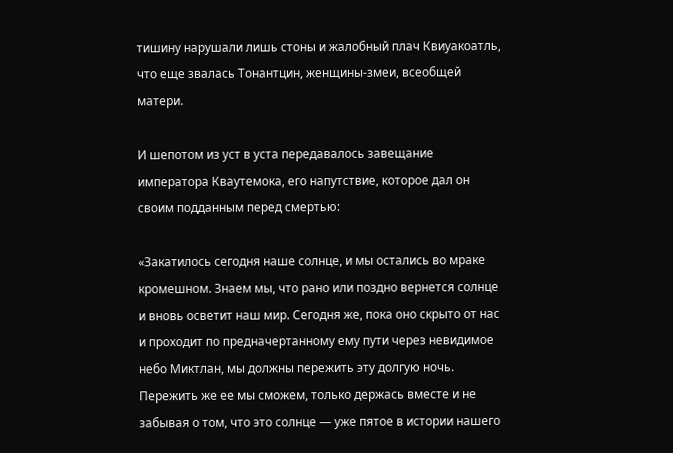тишину нарушали лишь стоны и жалобный плач Квиуакоатль, что еще звалась Тонантцин, женщины-змеи, всеобщей матери.

И шепотом из уст в уста передавалось завещание императора Кваутемока, его напутствие, которое дал он своим подданным перед смертью:

«Закатилось сегодня наше солнце, и мы остались во мраке кромешном. Знаем мы, что рано или поздно вернется солнце и вновь осветит наш мир. Сегодня же, пока оно скрыто от нас и проходит по предначертанному ему пути через невидимое небо Миктлан, мы должны пережить эту долгую ночь. Пережить же ее мы сможем, только держась вместе и не забывая о том, что это солнце — уже пятое в истории нашего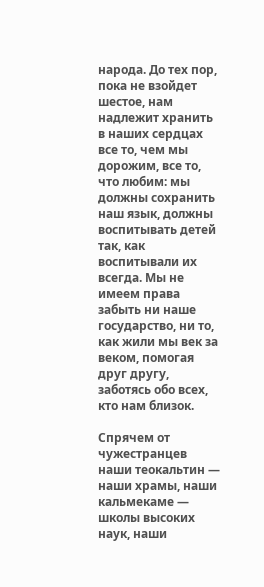народа. До тех пор, пока не взойдет шестое, нам надлежит хранить в наших сердцах все то, чем мы дорожим, все то, что любим: мы должны сохранить наш язык, должны воспитывать детей так, как воспитывали их всегда. Мы не имеем права забыть ни наше государство, ни то, как жили мы век за веком, помогая друг другу, заботясь обо всех, кто нам близок.

Спрячем от чужестранцев наши теокальтин — наши храмы, наши кальмекаме — школы высоких наук, наши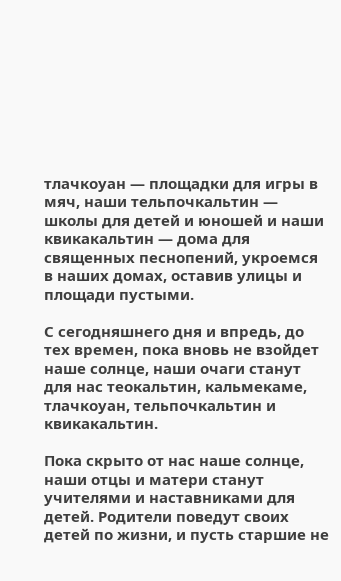тлачкоуан — площадки для игры в мяч, наши тельпочкальтин — школы для детей и юношей и наши квикакальтин — дома для священных песнопений, укроемся в наших домах, оставив улицы и площади пустыми.

С сегодняшнего дня и впредь, до тех времен, пока вновь не взойдет наше солнце, наши очаги станут для нас теокальтин, кальмекаме, тлачкоуан, тельпочкальтин и квикакальтин.

Пока скрыто от нас наше солнце, наши отцы и матери станут учителями и наставниками для детей. Родители поведут своих детей по жизни, и пусть старшие не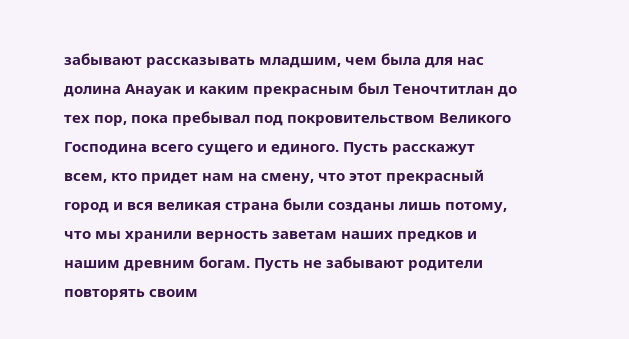забывают рассказывать младшим, чем была для нас долина Анауак и каким прекрасным был Теночтитлан до тех пор, пока пребывал под покровительством Великого Господина всего сущего и единого. Пусть расскажут всем, кто придет нам на смену, что этот прекрасный город и вся великая страна были созданы лишь потому, что мы хранили верность заветам наших предков и нашим древним богам. Пусть не забывают родители повторять своим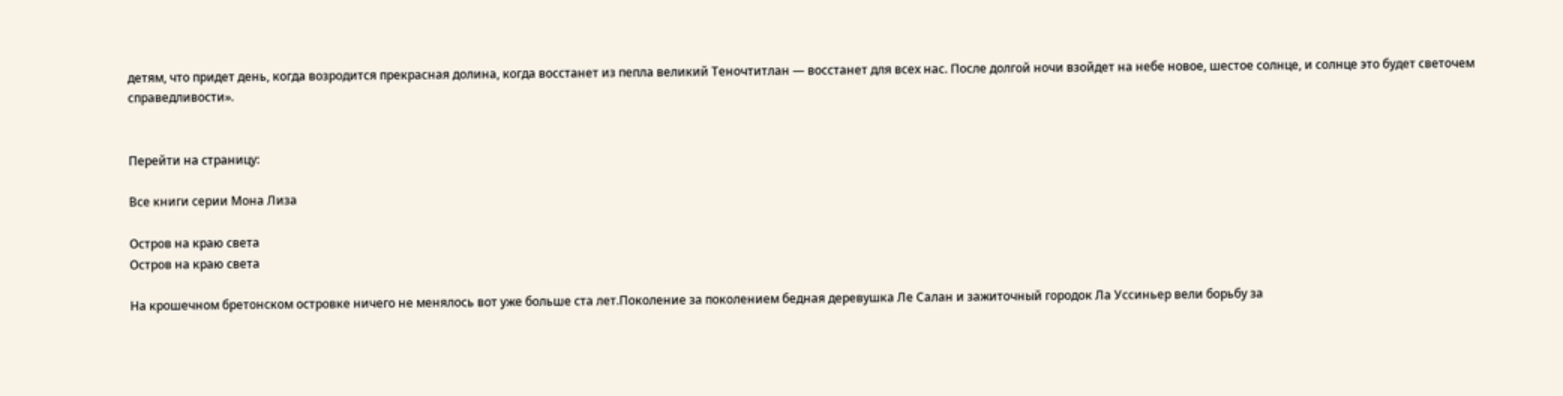детям, что придет день, когда возродится прекрасная долина, когда восстанет из пепла великий Теночтитлан — восстанет для всех нас. После долгой ночи взойдет на небе новое, шестое солнце, и солнце это будет светочем справедливости».


Перейти на страницу:

Все книги серии Мона Лиза

Остров на краю света
Остров на краю света

На крошечном бретонском островке ничего не менялось вот уже больше ста лет.Поколение за поколением бедная деревушка Ле Салан и зажиточный городок Ла Уссиньер вели борьбу за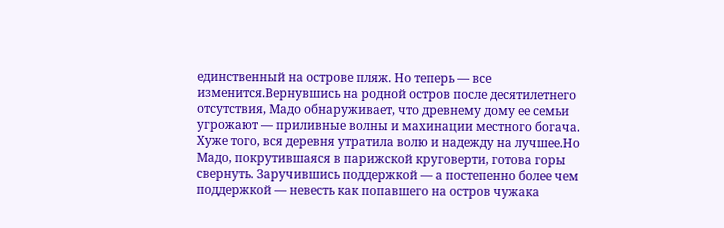единственный на острове пляж. Но теперь — все изменится.Вернувшись на родной остров после десятилетнего отсутствия, Мадо обнаруживает, что древнему дому ее семьи угрожают — приливные волны и махинации местного богача. Хуже того, вся деревня утратила волю и надежду на лучшее.Но Мадо, покрутившаяся в парижской круговерти, готова горы свернуть. Заручившись поддержкой — а постепенно более чем поддержкой — невесть как попавшего на остров чужака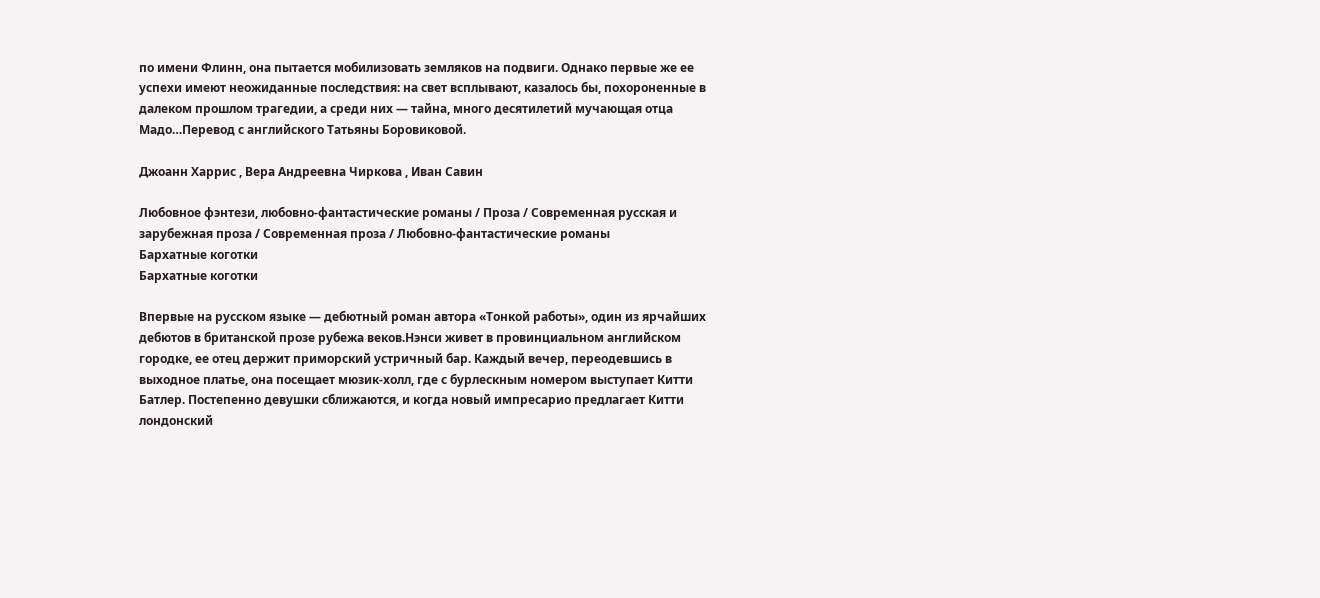по имени Флинн, она пытается мобилизовать земляков на подвиги. Однако первые же ее успехи имеют неожиданные последствия: на свет всплывают, казалось бы, похороненные в далеком прошлом трагедии, а среди них — тайна, много десятилетий мучающая отца Мадо…Перевод с английского Татьяны Боровиковой.

Джоанн Харрис , Вера Андреевна Чиркова , Иван Савин

Любовное фэнтези, любовно-фантастические романы / Проза / Современная русская и зарубежная проза / Современная проза / Любовно-фантастические романы
Бархатные коготки
Бархатные коготки

Впервые на русском языке — дебютный роман автора «Тонкой работы», один из ярчайших дебютов в британской прозе рубежа веков.Нэнси живет в провинциальном английском городке, ее отец держит приморский устричный бар. Каждый вечер, переодевшись в выходное платье, она посещает мюзик-холл, где с бурлескным номером выступает Китти Батлер. Постепенно девушки сближаются, и когда новый импресарио предлагает Китти лондонский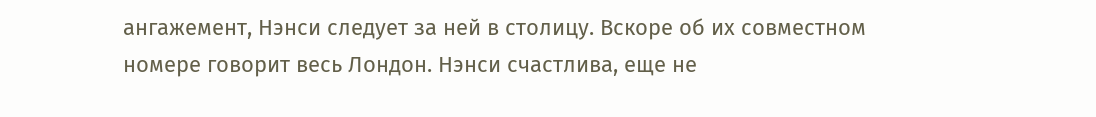ангажемент, Нэнси следует за ней в столицу. Вскоре об их совместном номере говорит весь Лондон. Нэнси счастлива, еще не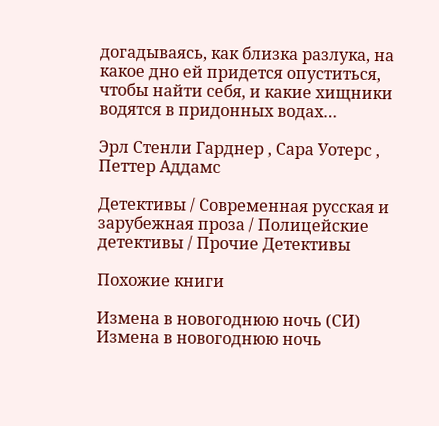догадываясь, как близка разлука, на какое дно ей придется опуститься, чтобы найти себя, и какие хищники водятся в придонных водах…

Эрл Стенли Гарднер , Сара Уотерс , Петтер Аддамс

Детективы / Современная русская и зарубежная проза / Полицейские детективы / Прочие Детективы

Похожие книги

Измена в новогоднюю ночь (СИ)
Измена в новогоднюю ночь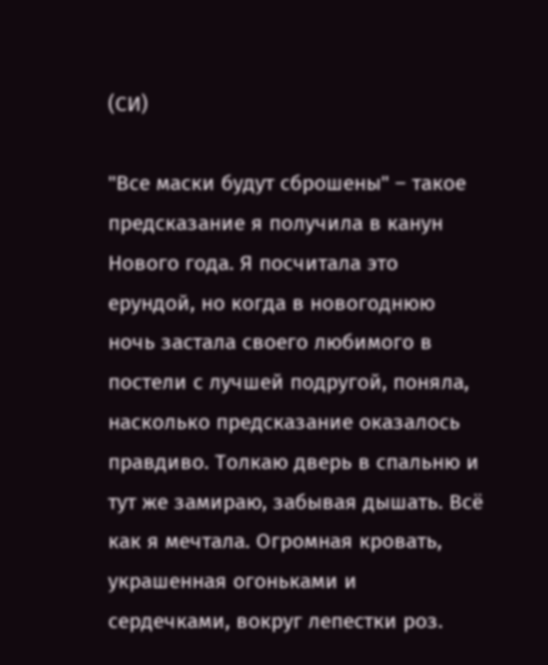(СИ)

"Все маски будут сброшены" – такое предсказание я получила в канун Нового года. Я посчитала это ерундой, но когда в новогоднюю ночь застала своего любимого в постели с лучшей подругой, поняла, насколько предсказание оказалось правдиво. Толкаю дверь в спальню и тут же замираю, забывая дышать. Всё как я мечтала. Огромная кровать, украшенная огоньками и сердечками, вокруг лепестки роз.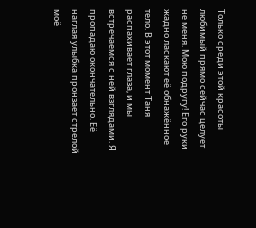Только среди этой красоты любимый прямо сейчас целует не меня. Мою подругу! Его руки жадно ласкают её обнажённое тело. В этот момент Таня распахивает глаза, и мы встречаемся с ней взглядами. Я пропадаю окончательно. Её наглая улыбка пронзает стрелой моё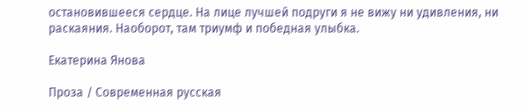остановившееся сердце. На лице лучшей подруги я не вижу ни удивления, ни раскаяния. Наоборот, там триумф и победная улыбка.

Екатерина Янова

Проза / Современная русская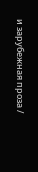и зарубежная проза /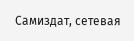Самиздат, сетевая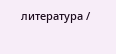литература /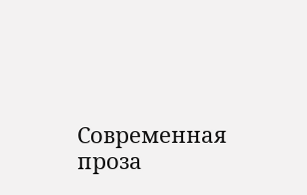Современная проза